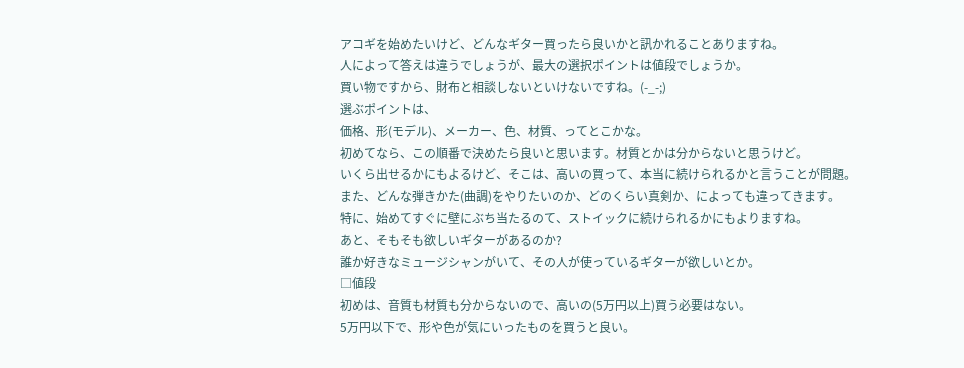アコギを始めたいけど、どんなギター買ったら良いかと訊かれることありますね。
人によって答えは違うでしょうが、最大の選択ポイントは値段でしょうか。
買い物ですから、財布と相談しないといけないですね。(-_-;)
選ぶポイントは、
価格、形(モデル)、メーカー、色、材質、ってとこかな。
初めてなら、この順番で決めたら良いと思います。材質とかは分からないと思うけど。
いくら出せるかにもよるけど、そこは、高いの買って、本当に続けられるかと言うことが問題。
また、どんな弾きかた(曲調)をやりたいのか、どのくらい真剣か、によっても違ってきます。
特に、始めてすぐに壁にぶち当たるのて、ストイックに続けられるかにもよりますね。
あと、そもそも欲しいギターがあるのか?
誰か好きなミュージシャンがいて、その人が使っているギターが欲しいとか。
□値段
初めは、音質も材質も分からないので、高いの(5万円以上)買う必要はない。
5万円以下で、形や色が気にいったものを買うと良い。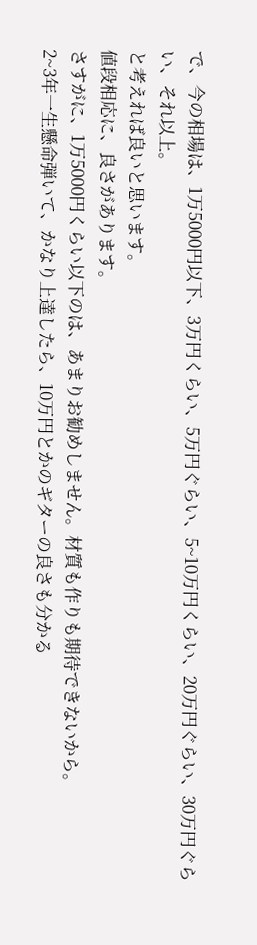で、今の相場は、1万5000円以下、3万円くらい、5万円ぐらい、5~10万円くらい、20万円ぐらい、30万円ぐらい、それ以上。
と考えれば良いと思います。
値段相応に、良さがあります。
さすがに、1万5000円くらい以下のは、あまりお勧めしません。材質も作りも期待できないから。
2~3年一生懸命弾いて、かなり上達したら、10万円とかのギターの良さも分かる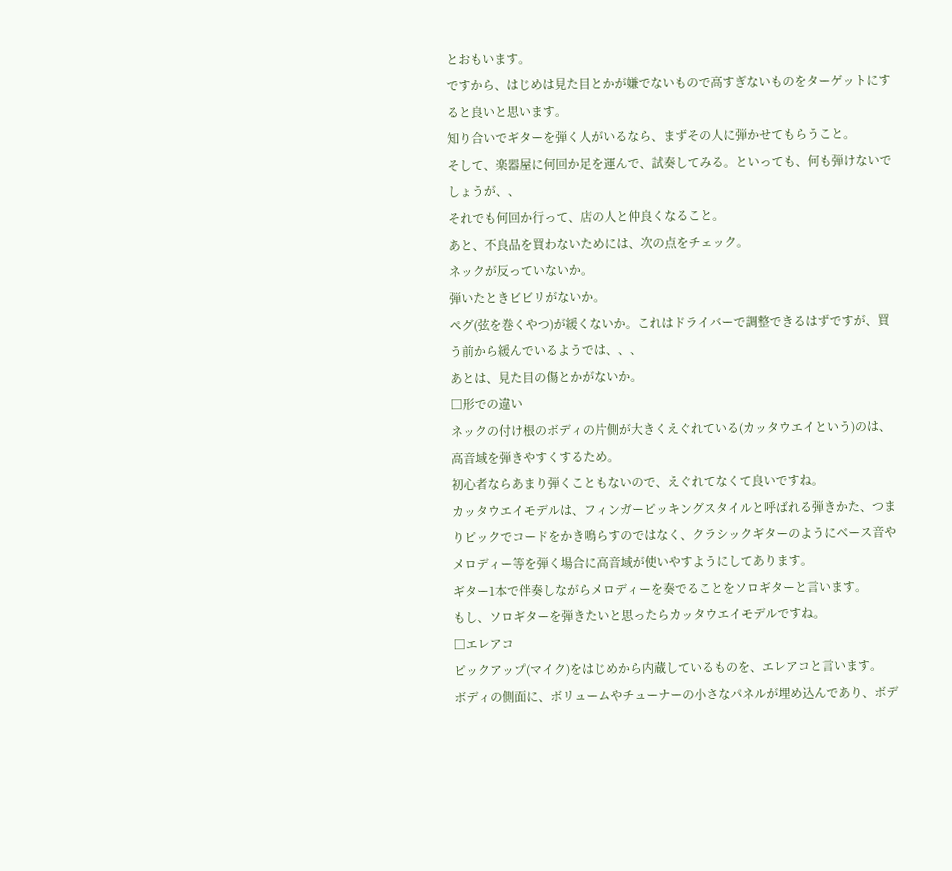とおもいます。
ですから、はじめは見た目とかが嫌でないもので高すぎないものをターゲットにすると良いと思います。
知り合いでギターを弾く人がいるなら、まずその人に弾かせてもらうこと。
そして、楽器屋に何回か足を運んで、試奏してみる。といっても、何も弾けないでしょうが、、
それでも何回か行って、店の人と仲良くなること。
あと、不良品を買わないためには、次の点をチェック。
ネックが反っていないか。
弾いたときビビリがないか。
ペグ(弦を巻くやつ)が緩くないか。これはドライバーで調整できるはずですが、買う前から緩んでいるようでは、、、
あとは、見た目の傷とかがないか。
□形での違い
ネックの付け根のボディの片側が大きくえぐれている(カッタウエイという)のは、高音域を弾きやすくするため。
初心者ならあまり弾くこともないので、えぐれてなくて良いですね。
カッタウエイモデルは、フィンガーピッキングスタイルと呼ばれる弾きかた、つまりピックでコードをかき鳴らすのではなく、クラシックギターのようにベース音やメロディー等を弾く場合に高音域が使いやすようにしてあります。
ギター1本で伴奏しながらメロディーを奏でることをソロギターと言います。
もし、ソロギターを弾きたいと思ったらカッタウエイモデルですね。
□エレアコ
ピックアップ(マイク)をはじめから内蔵しているものを、エレアコと言います。
ボディの側面に、ボリュームやチューナーの小さなパネルが埋め込んであり、ボデ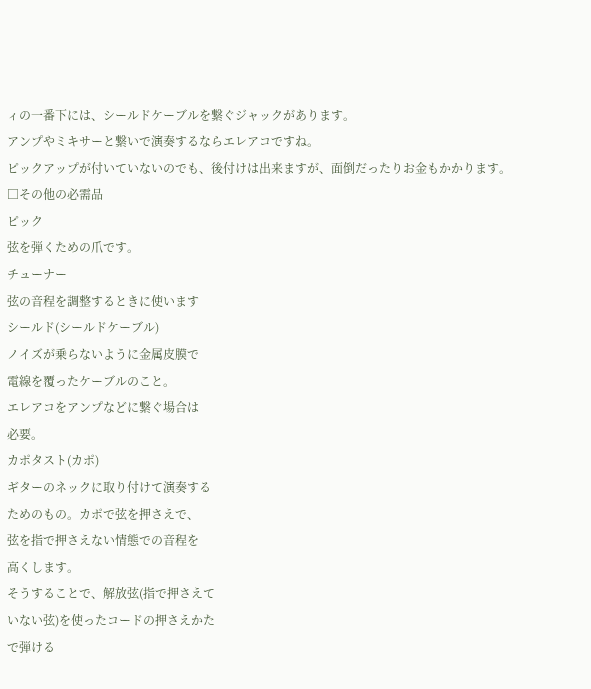ィの一番下には、シールドケーブルを繋ぐジャックがあります。
アンプやミキサーと繋いで演奏するならエレアコですね。
ピックアップが付いていないのでも、後付けは出来ますが、面倒だったりお金もかかります。
□その他の必需品
ピック
弦を弾くための爪です。
チューナー
弦の音程を調整するときに使います
シールド(シールドケーブル)
ノイズが乗らないように金属皮膜で
電線を覆ったケーブルのこと。
エレアコをアンプなどに繋ぐ場合は
必要。
カポタスト(カポ)
ギターのネックに取り付けて演奏する
ためのもの。カポで弦を押さえで、
弦を指で押さえない情態での音程を
高くします。
そうすることで、解放弦(指で押さえて
いない弦)を使ったコードの押さえかた
で弾ける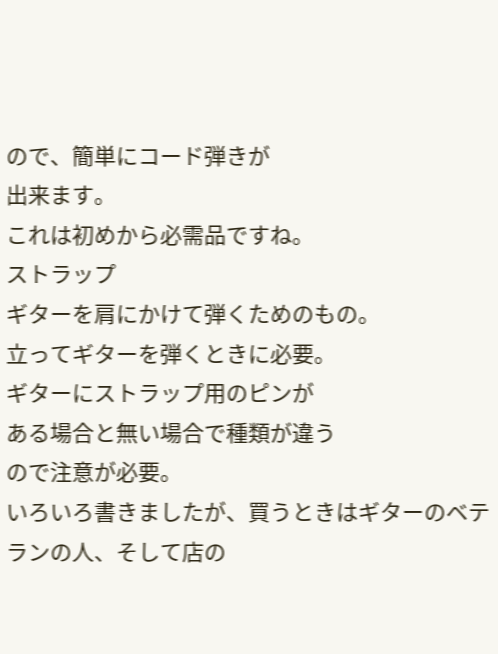ので、簡単にコード弾きが
出来ます。
これは初めから必需品ですね。
ストラップ
ギターを肩にかけて弾くためのもの。
立ってギターを弾くときに必要。
ギターにストラップ用のピンが
ある場合と無い場合で種類が違う
ので注意が必要。
いろいろ書きましたが、買うときはギターのベテランの人、そして店の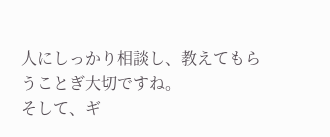人にしっかり相談し、教えてもらうことぎ大切ですね。
そして、ギ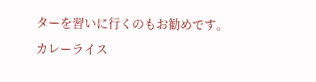ターを習いに行くのもお勧めです。
カレーライス